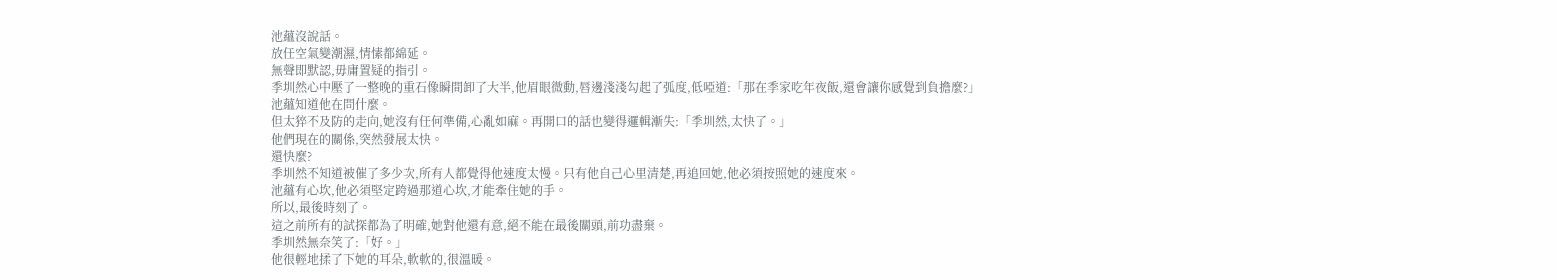池蘊沒說話。
放任空氣變潮濕,情愫都綿延。
無聲即默認,毋庸置疑的指引。
季圳然心中壓了一整晚的重石像瞬間卸了大半,他眉眼微動,唇邊淺淺勾起了弧度,低啞道:「那在季家吃年夜飯,還會讓你感覺到負擔麼?」
池蘊知道他在問什麼。
但太猝不及防的走向,她沒有任何準備,心亂如麻。再開口的話也變得邏輯漸失:「季圳然,太快了。」
他們現在的關係,突然發展太快。
還快麼?
季圳然不知道被催了多少次,所有人都覺得他速度太慢。只有他自己心里清楚,再追回她,他必須按照她的速度來。
池蘊有心坎,他必須堅定跨過那道心坎,才能牽住她的手。
所以,最後時刻了。
這之前所有的試探都為了明確,她對他還有意,絕不能在最後關頭,前功盡棄。
季圳然無奈笑了:「好。」
他很輕地揉了下她的耳朵,軟軟的,很溫暖。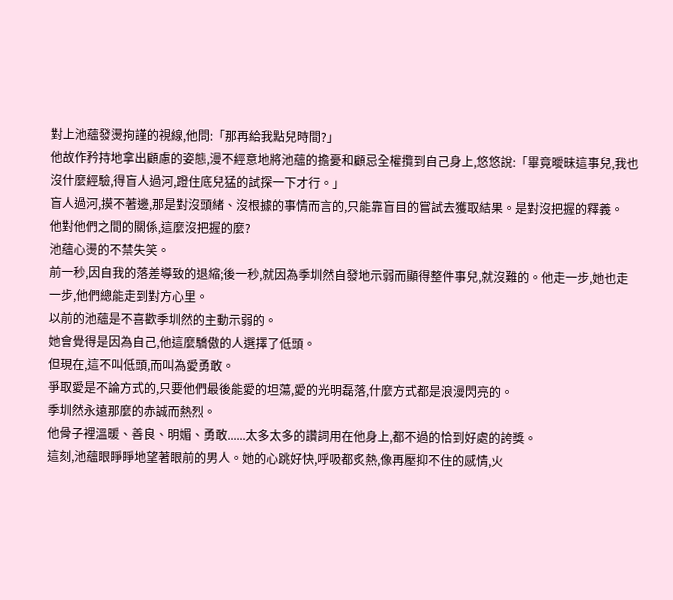對上池蘊發燙拘謹的視線,他問:「那再給我點兒時間?」
他故作矜持地拿出顧慮的姿態,漫不經意地將池蘊的擔憂和顧忌全權攬到自己身上,悠悠說:「畢竟曖昧這事兒,我也沒什麼經驗,得盲人過河,蹬住底兒猛的試探一下才行。」
盲人過河,摸不著邊,那是對沒頭緒、沒根據的事情而言的,只能靠盲目的嘗試去獲取結果。是對沒把握的釋義。
他對他們之間的關係,這麼沒把握的麼?
池蘊心燙的不禁失笑。
前一秒,因自我的落差導致的退縮;後一秒,就因為季圳然自發地示弱而顯得整件事兒,就沒難的。他走一步,她也走一步,他們總能走到對方心里。
以前的池蘊是不喜歡季圳然的主動示弱的。
她會覺得是因為自己,他這麼驕傲的人選擇了低頭。
但現在,這不叫低頭,而叫為愛勇敢。
爭取愛是不論方式的,只要他們最後能愛的坦蕩,愛的光明磊落,什麼方式都是浪漫閃亮的。
季圳然永遠那麼的赤誠而熱烈。
他骨子裡溫暖、善良、明媚、勇敢......太多太多的讚詞用在他身上,都不過的恰到好處的誇獎。
這刻,池蘊眼睜睜地望著眼前的男人。她的心跳好快,呼吸都炙熱,像再壓抑不住的感情,火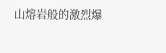山熔岩般的激烈爆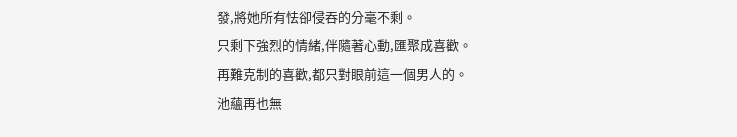發,將她所有怯卻侵吞的分毫不剩。
只剩下強烈的情緒,伴隨著心動,匯聚成喜歡。
再難克制的喜歡,都只對眼前這一個男人的。
池蘊再也無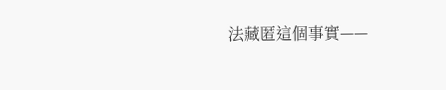法藏匿這個事實——